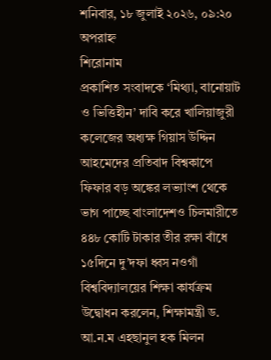শনিবার, ১৮ জুলাই ২০২৬, ০৯:২০ অপরাহ্ন
শিরোনাম
প্রকাশিত সংবাদকে ‘মিথ্যা, বানোয়াট ও ভিত্তিহীন’ দাবি করে খালিয়াজুরী কলেজের অধ্যক্ষ গিয়াস উদ্দিন আহমেদের প্রতিবাদ বিশ্বকাপে ফিফার বড় অঙ্কের লভ্যাংশ থেকে ভাগ পাচ্ছে বাংলাদেশও চিলমারীতে ৪৪৮ কোটি টাকার তীর রক্ষা বাঁধে ১৫দিনে দু’দফা ধ্বস নওগাঁ বিশ্ববিদ্যালয়ের শিক্ষা কার্যক্রম উদ্বোধন করলেন, শিক্ষামন্ত্রী ড. আ.ন.ম এহছানুল হক মিলন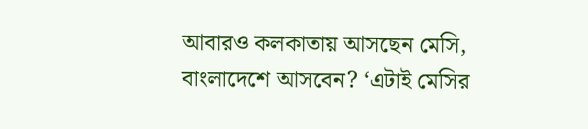আবারও কলকাতায় আসছেন মেসি, বাংলাদেশে আসবেন? ‘এটাই মেসির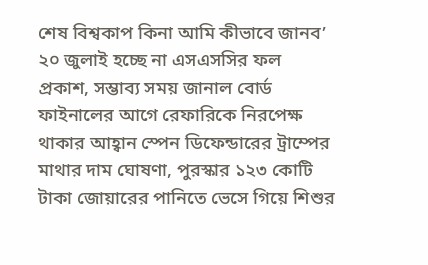শেষ বিশ্বকাপ কিনা আমি কীভাবে জানব’ ২০ জুলাই হচ্ছে না এসএসসির ফল প্রকাশ, সম্ভাব্য সময় জানাল বোর্ড ফাইনালের আগে রেফারিকে নিরপেক্ষ থাকার আহ্বান স্পেন ডিফেন্ডারের ট্রাম্পের মাথার দাম ঘোষণা, পুরস্কার ১২৩ কোটি টাকা জোয়ারের পানিতে ভেসে গিয়ে শিশুর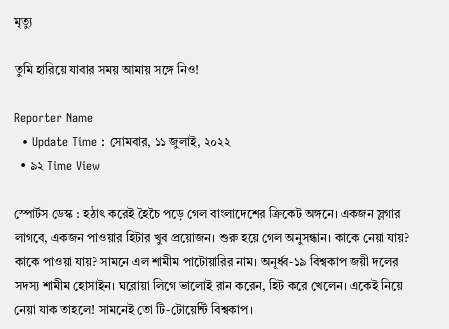মৃত্যু

তুমি হারিয়ে যাবার সময় আমায় সঙ্গে নিও!

Reporter Name
  • Update Time : সোমবার, ১১ জুলাই, ২০২২
  • ৯২ Time View

স্পোর্টস ডেস্ক : হঠাৎ করেই হৈচৈ পড়ে গেল বাংলাদেশের ক্রিকেট অঙ্গনে। একজন স্লগার লাগবে, একজন পাওয়ার হিটার খুব প্রয়োজন। শুরু হয়ে গেল অনুসন্ধান। কাকে নেয়া যায়? কাকে পাওয়া যায়? সামনে এল শামীম পাটোয়ারির নাম। অনূর্ধ্ব-১৯ বিশ্বকাপ জয়ী দলের সদস্য শামীম হোসাইন। ঘরোয়া লিগে ভালোই রান করেন, হিট করে খেলেন। একেই নিয়ে নেয়া যাক তাহলে! সামনেই তো টি-টোয়েন্টি বিশ্বকাপ।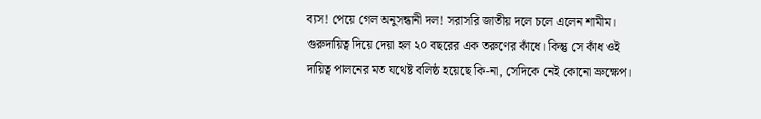ব্যস! পেয়ে গেল অনুসন্ধানী দল! সরাসরি জাতীয় দলে চলে এলেন শামীম। গুরুদায়িত্ব দিয়ে দেয়া হল ২০ বছরের এক তরুণের কাঁধে। কিন্তু সে কাঁধ ওই দায়িত্ব পালনের মত যথেষ্ট বলিষ্ঠ হয়েছে কি-না, সেদিকে নেই কোনো ভ্রুক্ষেপ।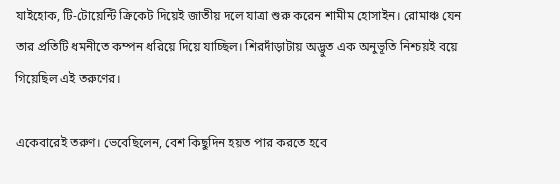যাইহোক, টি-টোয়েন্টি ক্রিকেট দিয়েই জাতীয় দলে যাত্রা শুরু করেন শামীম হোসাইন। রোমাঞ্চ যেন তার প্রতিটি ধমনীতে কম্পন ধরিয়ে দিয়ে যাচ্ছিল। শিরদাঁড়াটায় অদ্ভুত এক অনুভূতি নিশ্চয়ই বয়ে গিয়েছিল এই তরুণের।

একেবারেই তরুণ। ভেবেছিলেন, বেশ কিছুদিন হয়ত পার করতে হবে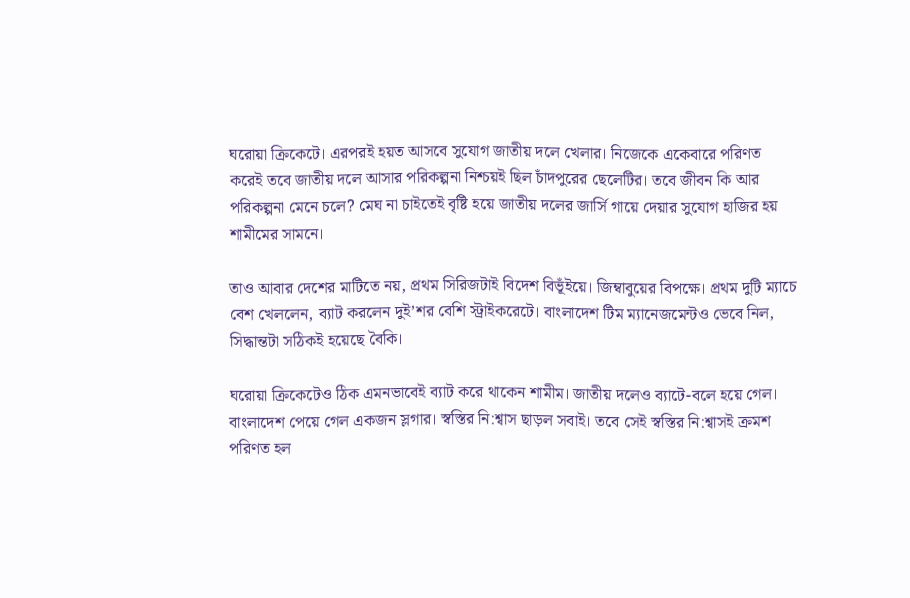ঘরোয়া ক্রিকেটে। এরপরই হয়ত আসবে সুযোগ জাতীয় দলে খেলার। নিজেকে একেবারে পরিণত করেই তবে জাতীয় দলে আসার পরিকল্পনা নিশ্চয়ই ছিল চাঁদপুরের ছেলেটির। তবে জীবন কি আর পরিকল্পনা মেনে চলে? মেঘ না চাইতেই বৃষ্টি হয়ে জাতীয় দলের জার্সি গায়ে দেয়ার সুযোগ হাজির হয় শামীমের সামনে।

তাও আবার দেশের মাটিতে নয়, প্রথম সিরিজটাই বিদেশ বিভূঁইয়ে। জিম্বাবুয়ের বিপক্ষে। প্রথম দুটি ম্যাচে বেশ খেললেন, ব্যাট করলেন দুই’শর বেশি স্ট্রাইকরেটে। বাংলাদেশ টিম ম্যানেজমেন্টও ভেবে নিল, সিদ্ধান্তটা সঠিকই হয়েছে বৈকি।

ঘরোয়া ক্রিকেটেও ঠিক এমনভাবেই ব্যাট করে থাকেন শামীম। জাতীয় দলেও ব্যাটে-বলে হয়ে গেল। বাংলাদেশ পেয়ে গেল একজন স্লগার। স্বস্তির নি:শ্বাস ছাড়ল সবাই। তবে সেই স্বস্তির নি:শ্বাসই ক্রমশ পরিণত হল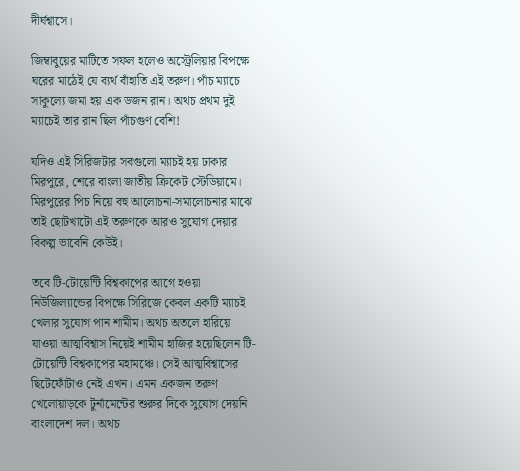দীর্ঘশ্বাসে।

জিম্বাবুয়ের মাটিতে সফল হলেও অস্ট্রেলিয়ার বিপক্ষে ঘরের মাঠেই যে ব্যর্থ বাঁহাতি এই তরুণ। পাঁচ ম্যাচে সাকুল্যে জমা হয় এক ডজন রান। অথচ প্রথম দুই ম্যাচেই তার রান ছিল পাঁচগুণ বেশি!

যদিও এই সিরিজটার সবগুলো ম্যাচই হয় ঢাকার মিরপুরে, শেরে বাংলা জাতীয় ক্রিকেট স্টেডিয়ামে। মিরপুরের পিচ নিয়ে বহু আলোচনা-সমালোচনার মাঝে তাই ছোটখাটো এই তরুণকে আরও সুযোগ দেয়ার বিকল্প ভাবেনি কেউই।

তবে টি-টোয়েন্টি বিশ্বকাপের আগে হওয়া নিউজিল্যান্ডের বিপক্ষে সিরিজে কেবল একটি ম্যাচই খেলার সুযোগ পান শামীম। অথচ অতলে হারিয়ে যাওয়া আত্মবিশ্বাস নিয়েই শামীম হাজির হয়েছিলেন টি-টোয়েন্টি বিশ্বকাপের মহামঞ্চে। সেই আত্মবিশ্বাসের ছিটেফোঁটাও নেই এখন। এমন একজন তরুণ খেলোয়াড়কে টুর্নামেন্টের শুরুর দিকে সুযোগ দেয়নি বাংলাদেশ দল। অথচ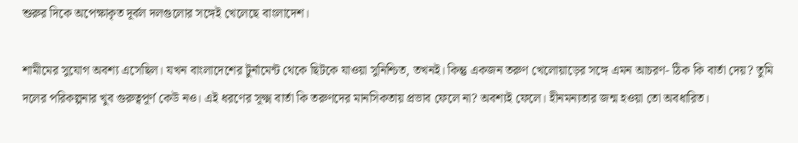শুরুর দিকে অপেক্ষাকৃত দূর্বল দলগুলোর সঙ্গেই খেলেছে বাংলাদেশ।

শামীমের সুযোগ অবশ্য এসেছিল। যখন বাংলাদেশের টুর্নামেন্ট থেকে ছিটকে যাওয়া সুনিশ্চিত, তখনই। কিন্তু একজন তরুণ খেলোয়াড়ের সঙ্গে এমন আচরণ- ঠিক কি বার্তা দেয়? তুমি দলের পরিকল্পনার খুব গুরুত্বপূর্ণ কেউ নও। এই ধরণের সূক্ষ্ম বার্তা কি তরুণদের মানসিকতায় প্রভাব ফেলে না? অবশ্যই ফেলে। হীনমন্যতার জন্ম হওয়া তো অবধারিত।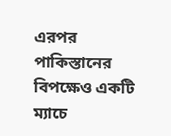এরপর পাকিস্তানের বিপক্ষেও একটি ম্যাচে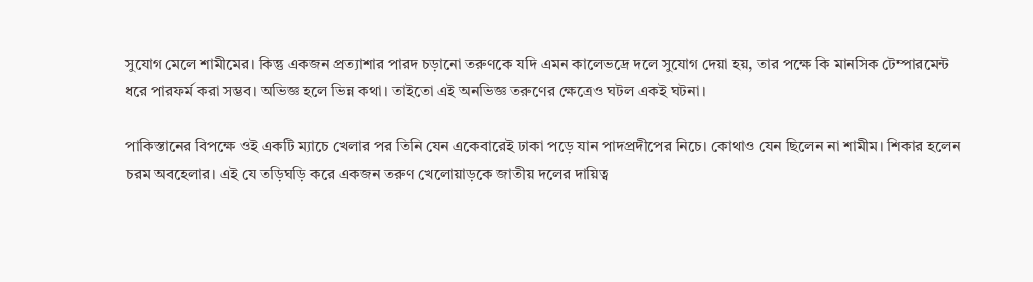সুযোগ মেলে শামীমের। কিন্তু একজন প্রত্যাশার পারদ চড়ানো তরুণকে যদি এমন কালেভদ্রে দলে সুযোগ দেয়া হয়, তার পক্ষে কি মানসিক টেম্পারমেন্ট ধরে পারফর্ম করা সম্ভব। অভিজ্ঞ হলে ভিন্ন কথা। তাইতো এই অনভিজ্ঞ তরুণের ক্ষেত্রেও ঘটল একই ঘটনা।

পাকিস্তানের বিপক্ষে ওই একটি ম্যাচে খেলার পর তিনি যেন একেবারেই ঢাকা পড়ে যান পাদপ্রদীপের নিচে। কোথাও যেন ছিলেন না শামীম। শিকার হলেন চরম অবহেলার। এই যে তড়িঘড়ি করে একজন তরুণ খেলোয়াড়কে জাতীয় দলের দায়িত্ব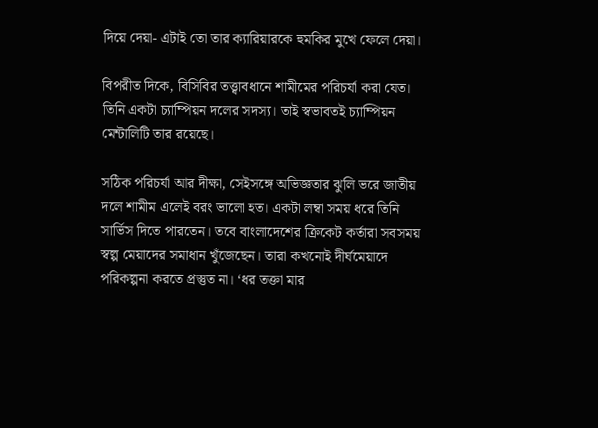দিয়ে দেয়া- এটাই তো তার ক্যারিয়ারকে হুমকির মুখে ফেলে দেয়া।

বিপরীত দিকে, বিসিবির তত্ত্বাবধানে শামীমের পরিচর্যা করা যেত। তিনি একটা চ্যাম্পিয়ন দলের সদস্য। তাই স্বভাবতই চ্যাম্পিয়ন মেন্টালিটি তার রয়েছে।

সঠিক পরিচর্যা আর দীক্ষা, সেইসঙ্গে অভিজ্ঞতার ঝুলি ভরে জাতীয় দলে শামীম এলেই বরং ভালো হত। একটা লম্বা সময় ধরে তিনি সার্ভিস দিতে পারতেন। তবে বাংলাদেশের ক্রিকেট কর্তারা সবসময় স্বল্প মেয়াদের সমাধান খুঁজেছেন। তারা কখনোই দীর্ঘমেয়াদে পরিকল্পনা করতে প্রস্তুত না। ‘ধর তক্তা মার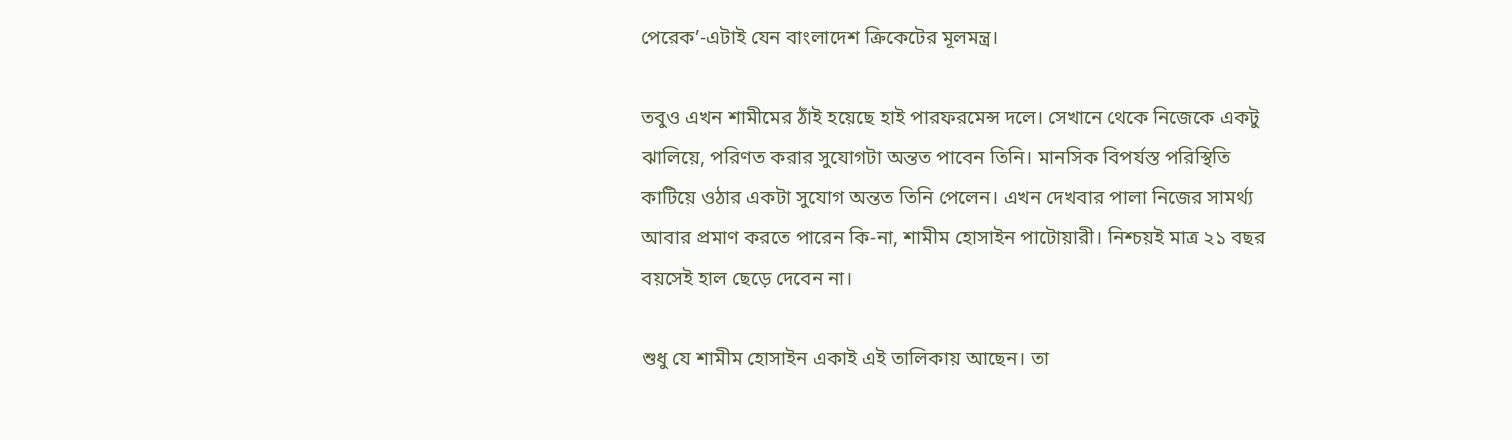পেরেক’-এটাই যেন বাংলাদেশ ক্রিকেটের মূলমন্ত্র।

তবুও এখন শামীমের ঠাঁই হয়েছে হাই পারফরমেন্স দলে। সেখানে থেকে নিজেকে একটু ঝালিয়ে, পরিণত করার সুযোগটা অন্তত পাবেন তিনি। মানসিক বিপর্যস্ত পরিস্থিতি কাটিয়ে ওঠার একটা সুযোগ অন্তত তিনি পেলেন। এখন দেখবার পালা নিজের সামর্থ্য আবার প্রমাণ করতে পারেন কি-না, শামীম হোসাইন পাটোয়ারী। নিশ্চয়ই মাত্র ২১ বছর বয়সেই হাল ছেড়ে দেবেন না।

শুধু যে শামীম হোসাইন একাই এই তালিকায় আছেন। তা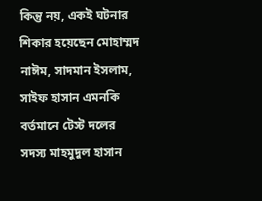কিন্তু নয়, একই ঘটনার শিকার হয়েছেন মোহাম্মদ নাঈম, সাদমান ইসলাম, সাইফ হাসান এমনকি বর্তমানে টেস্ট দলের সদস্য মাহমুদুল হাসান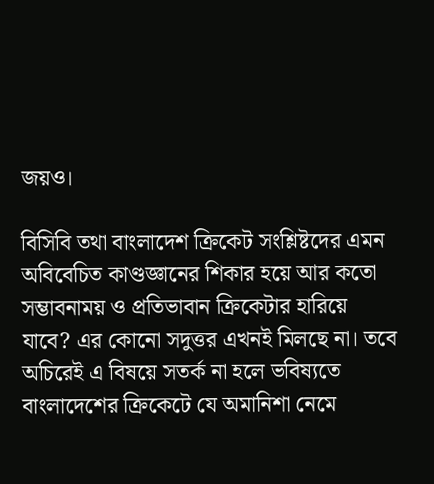জয়ও।

বিসিবি তথা বাংলাদেশ ক্রিকেট সংশ্লিষ্টদের এমন অবিবেচিত কাণ্ডজ্ঞানের শিকার হয়ে আর কতো সম্ভাবনাময় ও প্রতিভাবান ক্রিকেটার হারিয়ে যাবে? এর কোনো সদুত্তর এখনই মিলছে না। তবে অচিরেই এ বিষয়ে সতর্ক না হলে ভবিষ্যতে বাংলাদেশের ক্রিকেটে যে অমানিশা নেমে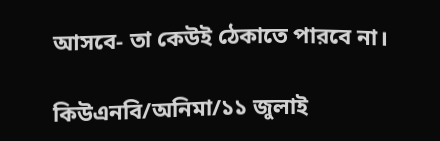আসবে- তা কেউই ঠেকাতে পারবে না।

কিউএনবি/অনিমা/১১ জুলাই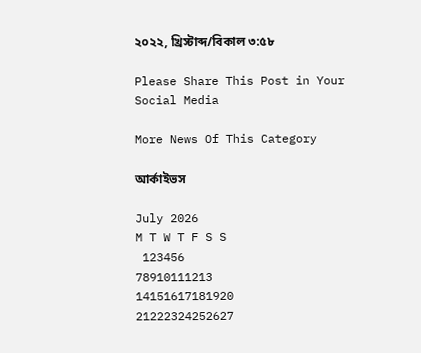২০২২, খ্রিস্টাব্দ/বিকাল ৩:৫৮

Please Share This Post in Your Social Media

More News Of This Category

আর্কাইভস

July 2026
M T W T F S S
 123456
78910111213
14151617181920
21222324252627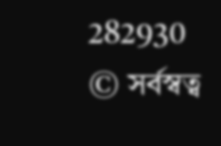282930
© সর্বস্বত্ব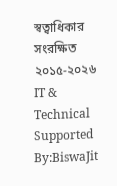স্বত্বাধিকার সংরক্ষিত ২০১৫-২০২৬
IT & Technical Supported By:BiswaJit